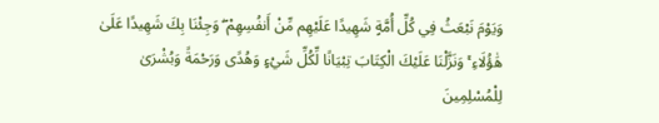وَيَوْمَ نَبْعَثُ فِي كُلِّ أُمَّةٍ شَهِيدًا عَلَيْهِم مِّنْ أَنفُسِهِمْ ۖ وَجِئْنَا بِكَ شَهِيدًا عَلَىٰ هَٰؤُلَاءِ ۚ وَنَزَّلْنَا عَلَيْكَ الْكِتَابَ تِبْيَانًا لِّكُلِّ شَيْءٍ وَهُدًى وَرَحْمَةً وَبُشْرَىٰ لِلْمُسْلِمِينَ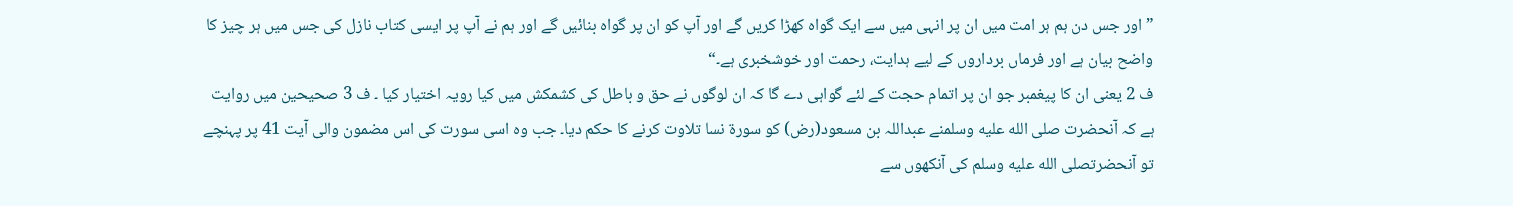” اور جس دن ہم ہر امت میں ان پر انہی میں سے ایک گواہ کھڑا کریں گے اور آپ کو ان پر گواہ بنائیں گے اور ہم نے آپ پر ایسی کتاب نازل کی جس میں ہر چیز کا واضح بیان ہے اور فرماں برداروں کے لیے ہدایت، رحمت اور خوشخبری ہے۔“
ف 2 یعنی ان کا پیغمبر جو ان پر اتمام حجت کے لئے گواہی دے گا کہ ان لوگوں نے حق و باطل کی کشمکش میں کیا رویہ اختیار کیا ۔ ف 3 صحیحین میں روایت ہے کہ آنحضرت صلى الله عليه وسلمنے عبداللہ بن مسعود(رض) کو سورۃ نسا تلاوت کرنے کا حکم دیا۔ جب وہ اسی سورت کی اس مضمون والی آیت 41 پر پہنچے تو آنحضرتصلى الله عليه وسلم کی آنکھوں سے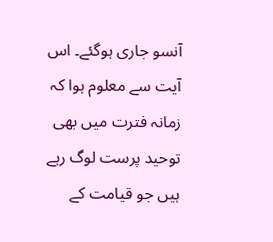آنسو جاری ہوگئے۔ اس آیت سے معلوم ہوا کہ زمانہ فترت میں بھی توحید پرست لوگ رہے ہیں جو قیامت کے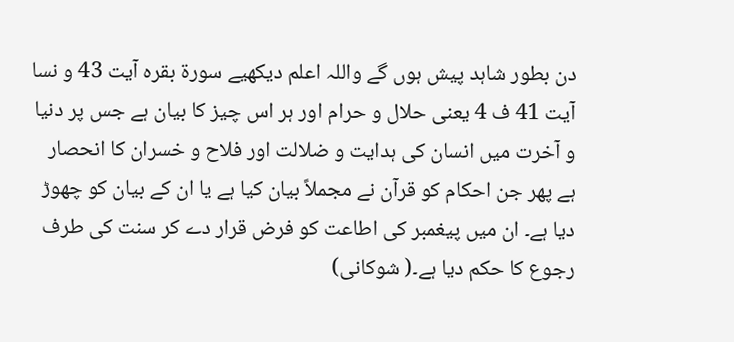دن بطور شاہد پیش ہوں گے واللہ اعلم دیکھیے سورۃ بقرہ آیت 43 و نسا آیت 41 ف 4 یعنی حلال و حرام اور ہر اس چیز کا بیان ہے جس پر دنیا و آخرت میں انسان کی ہدایت و ضلالت اور فلاح و خسران کا انحصار ہے پھر جن احکام کو قرآن نے مجملاً بیان کیا ہے یا ان کے بیان کو چھوڑ دیا ہے۔ ان میں پیغمبر کی اطاعت کو فرض قرار دے کر سنت کی طرف رجوع کا حکم دیا ہے۔( شوکانی)